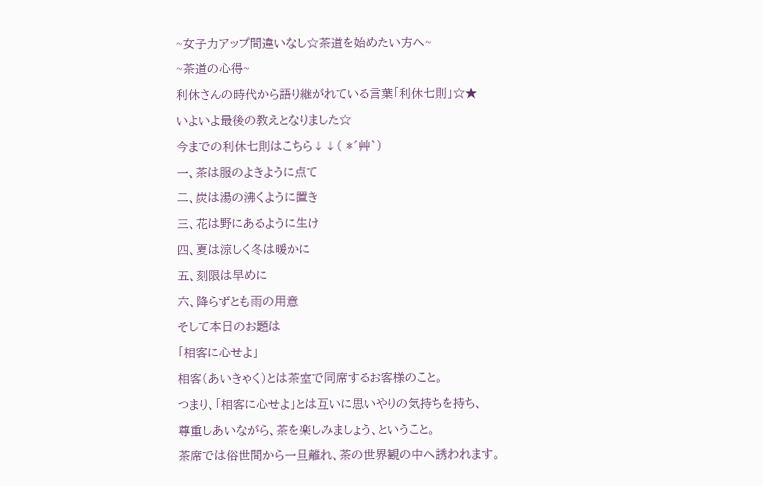~女子力アップ間違いなし☆茶道を始めたい方へ~
~茶道の心得~
利休さんの時代から語り継がれている言葉「利休七則」☆★
いよいよ最後の教えとなりました☆
今までの利休七則はこちら↓↓( *´艸`)
一、茶は服のよきように点て
二、炭は湯の沸くように置き
三、花は野にあるように生け
四、夏は涼しく冬は暖かに
五、刻限は早めに
六、降らずとも雨の用意
そして本日のお題は
「相客に心せよ」
相客(あいきゃく)とは茶室で同席するお客様のこと。
つまり、「相客に心せよ」とは互いに思いやりの気持ちを持ち、
尊重しあいながら、茶を楽しみましょう、ということ。
茶席では俗世間から一旦離れ、茶の世界観の中へ誘われます。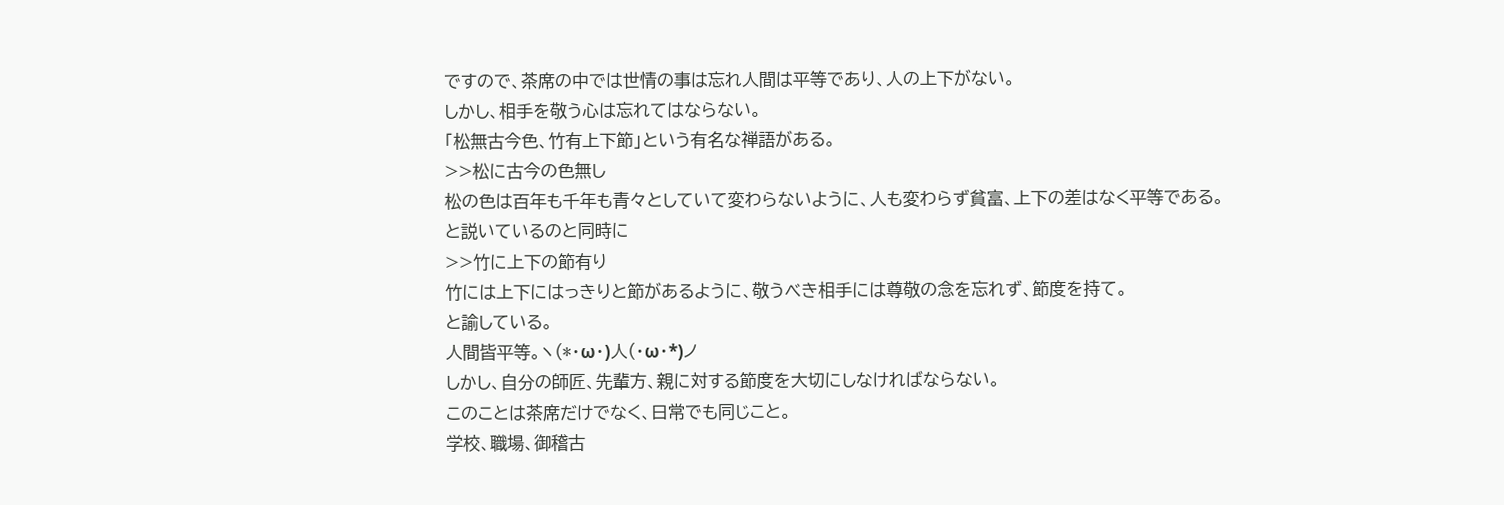ですので、茶席の中では世情の事は忘れ人間は平等であり、人の上下がない。
しかし、相手を敬う心は忘れてはならない。
「松無古今色、竹有上下節」という有名な禅語がある。
>>松に古今の色無し
松の色は百年も千年も青々としていて変わらないように、人も変わらず貧富、上下の差はなく平等である。
と説いているのと同時に
>>竹に上下の節有り
竹には上下にはっきりと節があるように、敬うべき相手には尊敬の念を忘れず、節度を持て。
と諭している。
人間皆平等。ヽ(*・ω・)人(・ω・*)ノ
しかし、自分の師匠、先輩方、親に対する節度を大切にしなければならない。
このことは茶席だけでなく、日常でも同じこと。
学校、職場、御稽古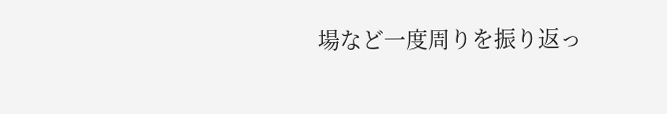場など一度周りを振り返っ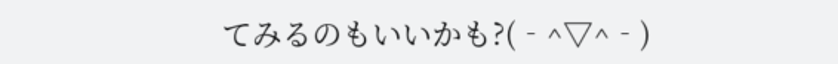てみるのもいいかも?(‐^▽^‐)